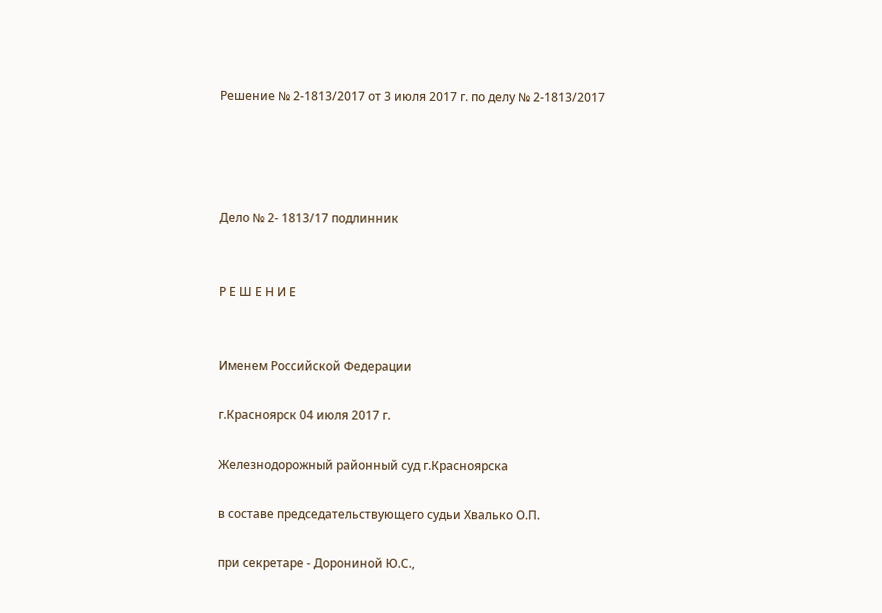Решение № 2-1813/2017 от 3 июля 2017 г. по делу № 2-1813/2017




Дело № 2- 1813/17 подлинник


Р Е Ш Е Н И Е


Именем Российской Федерации

г.Красноярск 04 июля 2017 г.

Железнодорожный районный суд г.Красноярска

в составе председательствующего судьи Хвалько О.П.

при секретаре - Дорониной Ю.С.,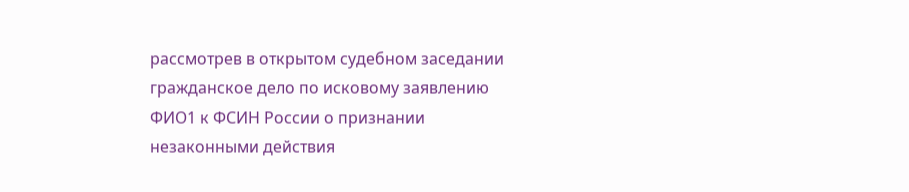рассмотрев в открытом судебном заседании гражданское дело по исковому заявлению ФИО1 к ФСИН России о признании незаконными действия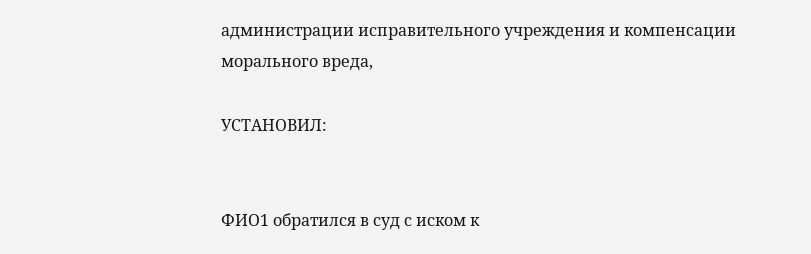администрации исправительного учреждения и компенсации морального вреда,

УСТАНОВИЛ:


ФИО1 обратился в суд с иском к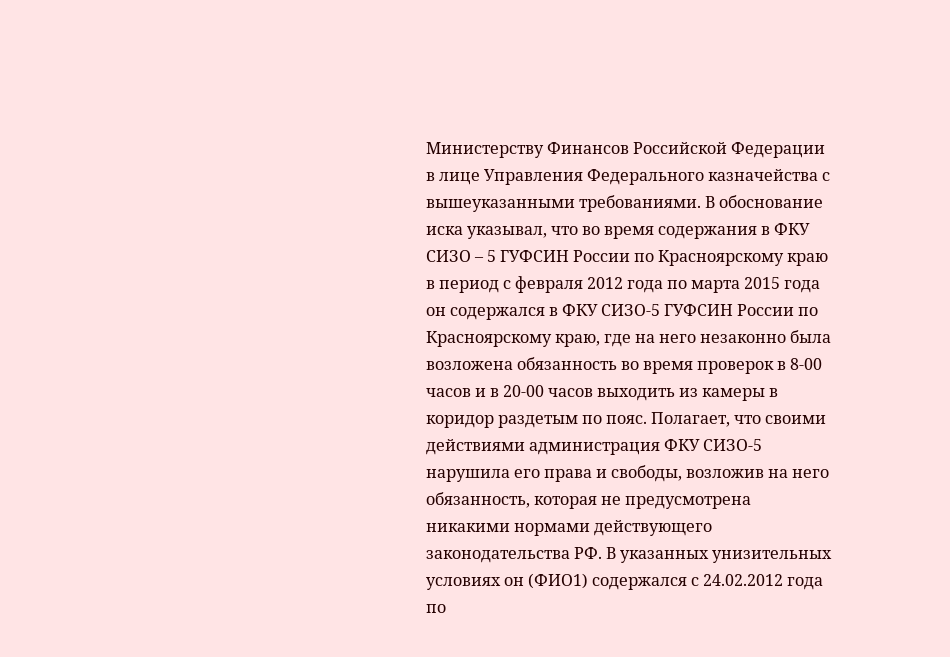Министерству Финансов Российской Федерации в лице Управления Федерального казначейства с вышеуказанными требованиями. В обоснование иска указывал, что во время содержания в ФКУ СИЗО – 5 ГУФСИН России по Красноярскому краю в период с февраля 2012 года по марта 2015 года он содержался в ФКУ СИЗО-5 ГУФСИН России по Красноярскому краю, где на него незаконно была возложена обязанность во время проверок в 8-00 часов и в 20-00 часов выходить из камеры в коридор раздетым по пояс. Полагает, что своими действиями администрация ФКУ СИЗО-5 нарушила его права и свободы, возложив на него обязанность, которая не предусмотрена никакими нормами действующего законодательства РФ. В указанных унизительных условиях он (ФИО1) содержался с 24.02.2012 года по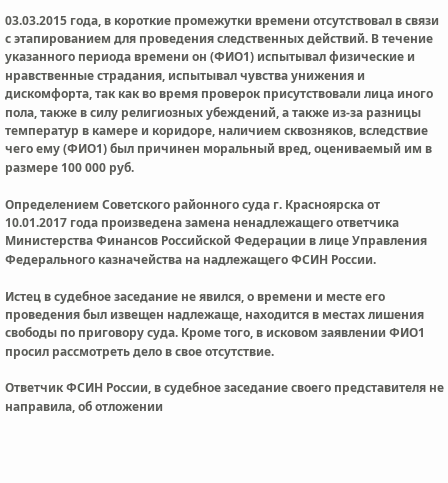03.03.2015 года, в короткие промежутки времени отсутствовал в связи с этапированием для проведения следственных действий. В течение указанного периода времени он (ФИО1) испытывал физические и нравственные страдания, испытывал чувства унижения и дискомфорта, так как во время проверок присутствовали лица иного пола, также в силу религиозных убеждений, а также из-за разницы температур в камере и коридоре, наличием сквозняков, вследствие чего ему (ФИО1) был причинен моральный вред, оцениваемый им в размере 100 000 руб.

Определением Советского районного суда г. Красноярска от 10.01.2017 года произведена замена ненадлежащего ответчика Министерства Финансов Российской Федерации в лице Управления Федерального казначейства на надлежащего ФСИН России.

Истец в судебное заседание не явился, о времени и месте его проведения был извещен надлежаще, находится в местах лишения свободы по приговору суда. Кроме того, в исковом заявлении ФИО1 просил рассмотреть дело в свое отсутствие.

Ответчик ФСИН России, в судебное заседание своего представителя не направила, об отложении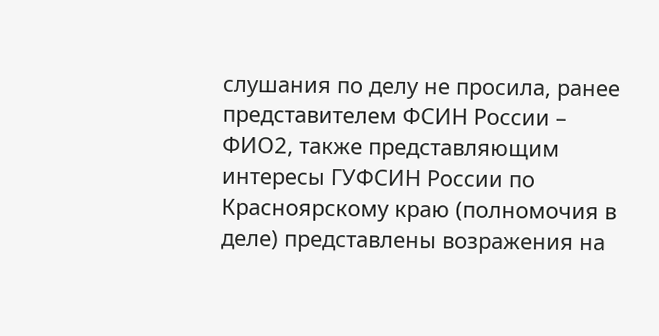слушания по делу не просила, ранее представителем ФСИН России – ФИО2, также представляющим интересы ГУФСИН России по Красноярскому краю (полномочия в деле) представлены возражения на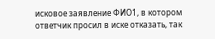исковое заявление ФИО1, в котором ответчик просил в иске отказать, так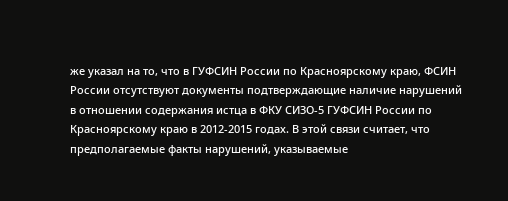же указал на то, что в ГУФСИН России по Красноярскому краю, ФСИН России отсутствуют документы подтверждающие наличие нарушений в отношении содержания истца в ФКУ СИЗО-5 ГУФСИН России по Красноярскому краю в 2012-2015 годах. В этой связи считает, что предполагаемые факты нарушений, указываемые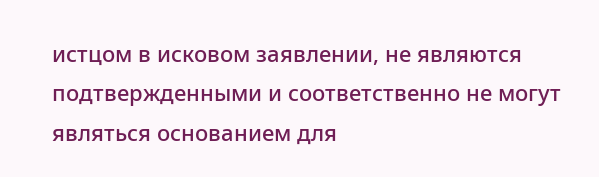истцом в исковом заявлении, не являются подтвержденными и соответственно не могут являться основанием для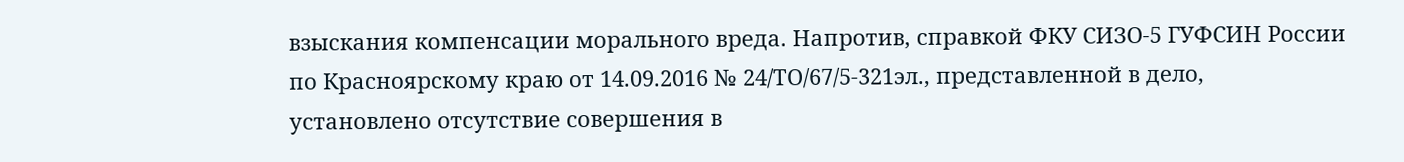взыскания компенсации морального вреда. Напротив, справкой ФКУ СИЗО-5 ГУФСИН России по Красноярскому краю от 14.09.2016 № 24/ТО/67/5-321эл., представленной в дело, установлено отсутствие совершения в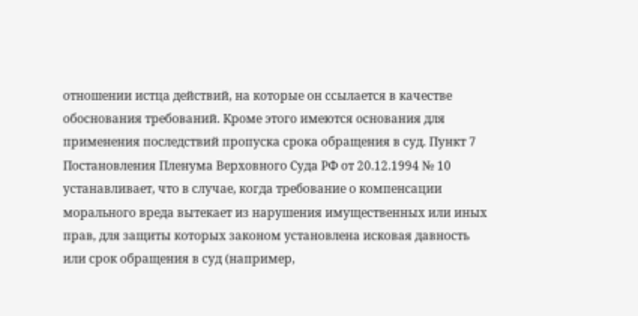отношении истца действий, на которые он ссылается в качестве обоснования требований. Кроме этого имеются основания для применения последствий пропуска срока обращения в суд. Пункт 7 Постановления Пленума Верховного Суда РФ от 20.12.1994 № 10 устанавливает, что в случае, когда требование о компенсации морального вреда вытекает из нарушения имущественных или иных прав, для защиты которых законом установлена исковая давность или срок обращения в суд (например,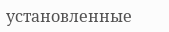установленные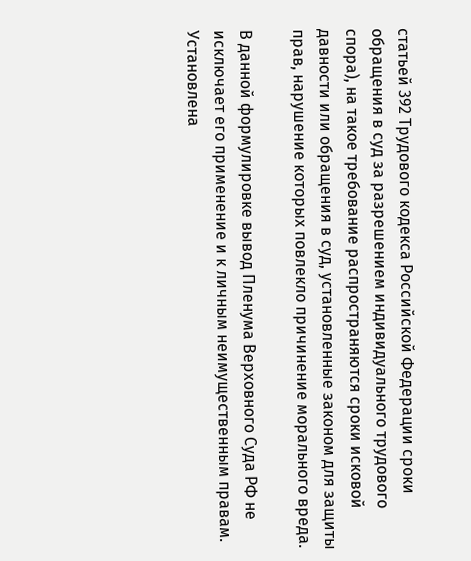статьей 392 Трудового кодекса Российской Федерации сроки обращения в суд за разрешением индивидуального трудового спора), на такое требование распространяются сроки исковой давности или обращения в суд, установленные законом для защиты прав, нарушение которых повлекло причинение морального вреда.

В данной формулировке вывод Пленума Верховного Суда РФ не исключает его применение и к личным неимущественным правам. Установлена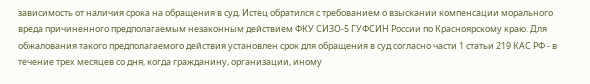зависимость от наличия срока на обращения в суд. Истец обратился с требованием о взыскании компенсации морального вреда причиненного предполагаемым незаконным действием ФКУ СИЗО-5 ГУФСИН России по Красноярскому краю. Для обжалования такого предполагаемого действия установлен срок для обращения в суд согласно части 1 статьи 219 КАС РФ - в течение трех месяцев со дня, когда гражданину, организации, иному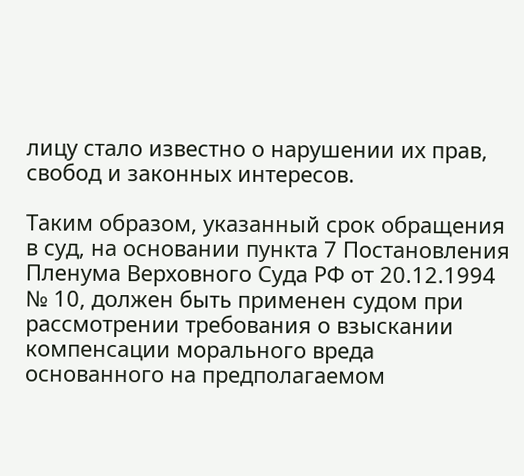лицу стало известно о нарушении их прав, свобод и законных интересов.

Таким образом, указанный срок обращения в суд, на основании пункта 7 Постановления Пленума Верховного Суда РФ от 20.12.1994 № 10, должен быть применен судом при рассмотрении требования о взыскании компенсации морального вреда основанного на предполагаемом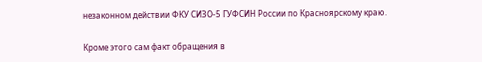незаконном действии ФКУ СИЗО-5 ГУФСИН России по Красноярскому краю.

Кроме этого сам факт обращения в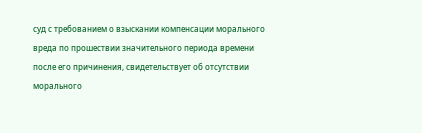суд с требованием о взыскании компенсации морального вреда по прошествии значительного периода времени после его причинения, свидетельствует об отсутствии морального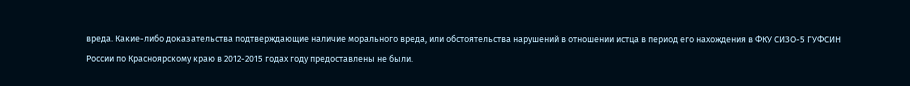вреда. Какие-либо доказательства подтверждающие наличие морального вреда, или обстоятельства нарушений в отношении истца в период его нахождения в ФКУ СИЗО-5 ГУФСИН России по Красноярскому краю в 2012-2015 годах году предоставлены не были.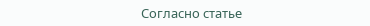Согласно статье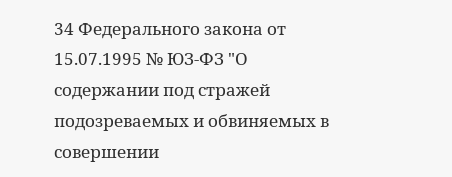34 Федерального закона от 15.07.1995 № ЮЗ-ФЗ "О содержании под стражей подозреваемых и обвиняемых в совершении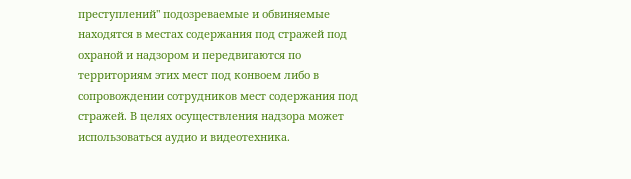преступлений" подозреваемые и обвиняемые находятся в местах содержания под стражей под охраной и надзором и передвигаются по территориям этих мест под конвоем либо в сопровождении сотрудников мест содержания под стражей. В целях осуществления надзора может использоваться аудио и видеотехника.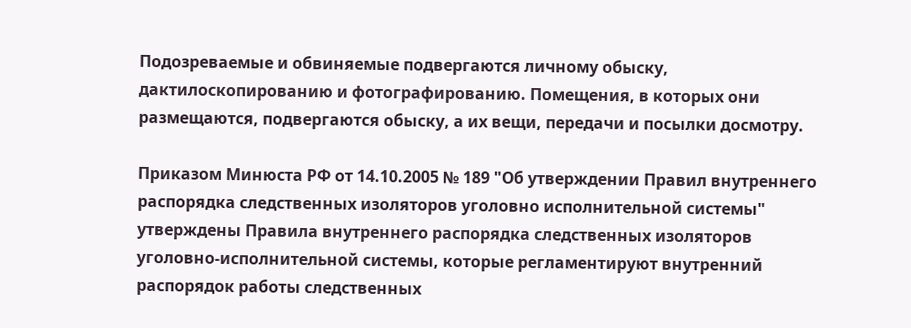Подозреваемые и обвиняемые подвергаются личному обыску, дактилоскопированию и фотографированию. Помещения, в которых они размещаются, подвергаются обыску, а их вещи, передачи и посылки досмотру.

Приказом Минюста РФ от 14.10.2005 № 189 "Об утверждении Правил внутреннего распорядка следственных изоляторов уголовно исполнительной системы" утверждены Правила внутреннего распорядка следственных изоляторов уголовно-исполнительной системы, которые регламентируют внутренний распорядок работы следственных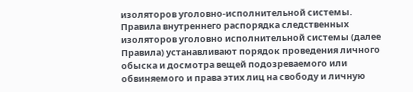изоляторов уголовно-исполнительной системы. Правила внутреннего распорядка следственных изоляторов уголовно исполнительной системы (далее Правила) устанавливают порядок проведения личного обыска и досмотра вещей подозреваемого или обвиняемого и права этих лиц на свободу и личную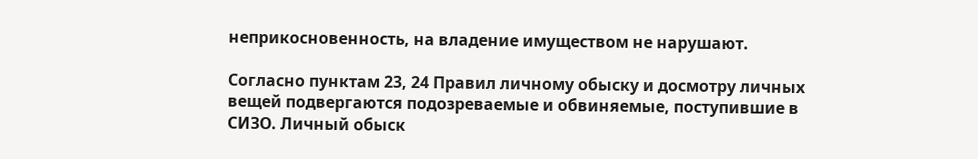неприкосновенность, на владение имуществом не нарушают.

Согласно пунктам 23, 24 Правил личному обыску и досмотру личных вещей подвергаются подозреваемые и обвиняемые, поступившие в СИЗО. Личный обыск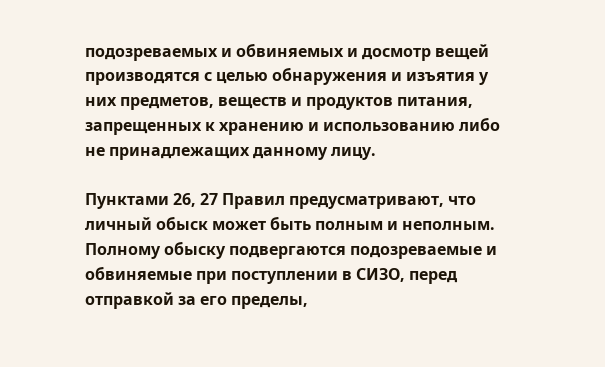подозреваемых и обвиняемых и досмотр вещей производятся с целью обнаружения и изъятия у них предметов, веществ и продуктов питания, запрещенных к хранению и использованию либо не принадлежащих данному лицу.

Пунктами 26, 27 Правил предусматривают, что личный обыск может быть полным и неполным. Полному обыску подвергаются подозреваемые и обвиняемые при поступлении в СИЗО, перед отправкой за его пределы,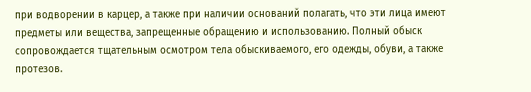при водворении в карцер, а также при наличии оснований полагать, что эти лица имеют предметы или вещества, запрещенные обращению и использованию. Полный обыск сопровождается тщательным осмотром тела обыскиваемого, его одежды, обуви, а также протезов.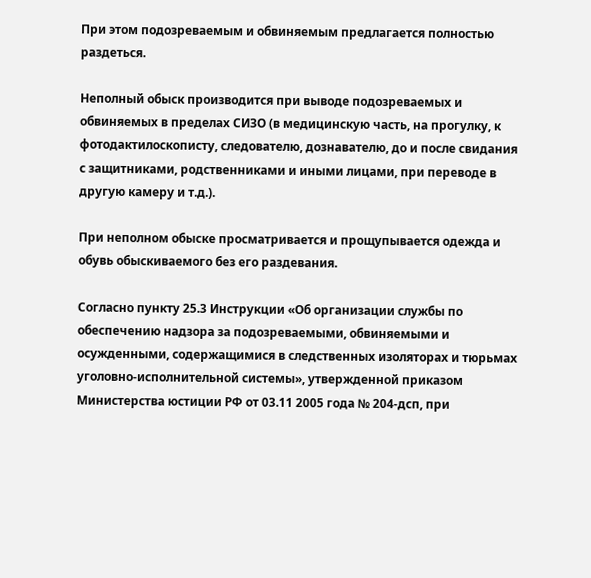При этом подозреваемым и обвиняемым предлагается полностью раздеться.

Неполный обыск производится при выводе подозреваемых и обвиняемых в пределах СИЗО (в медицинскую часть, на прогулку, к фотодактилоскописту, следователю, дознавателю, до и после свидания с защитниками, родственниками и иными лицами, при переводе в другую камеру и т.д.).

При неполном обыске просматривается и прощупывается одежда и обувь обыскиваемого без его раздевания.

Согласно пункту 25.3 Инструкции «Об организации службы по обеспечению надзора за подозреваемыми, обвиняемыми и осужденными, содержащимися в следственных изоляторах и тюрьмах уголовно-исполнительной системы», утвержденной приказом Министерства юстиции РФ от 03.11 2005 года № 204-дсп, при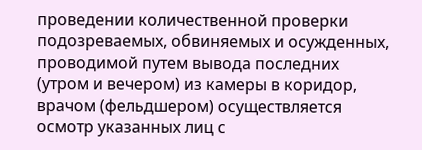проведении количественной проверки подозреваемых, обвиняемых и осужденных, проводимой путем вывода последних (утром и вечером) из камеры в коридор, врачом (фельдшером) осуществляется осмотр указанных лиц с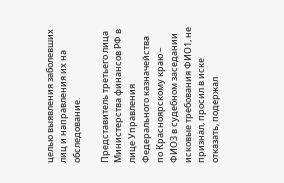целью выявления заболевших лиц и направления их на обследование.

Представитель третьего лица Министерства финансов РФ в лице Управления Федерального казначейства по Красноярскому краю – ФИО3 в судебном заседании исковые требования ФИО1, не признал, просил в иске отказать, подержал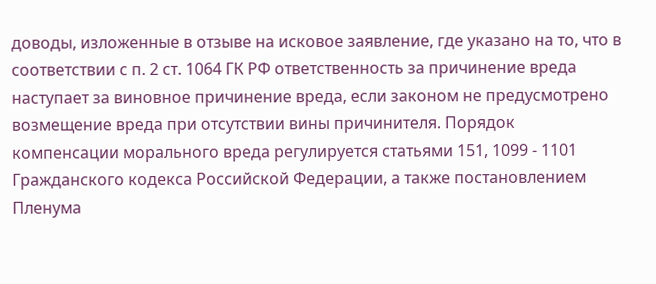доводы, изложенные в отзыве на исковое заявление, где указано на то, что в соответствии с п. 2 ст. 1064 ГК РФ ответственность за причинение вреда наступает за виновное причинение вреда, если законом не предусмотрено возмещение вреда при отсутствии вины причинителя. Порядок компенсации морального вреда регулируется статьями 151, 1099 - 1101 Гражданского кодекса Российской Федерации, а также постановлением Пленума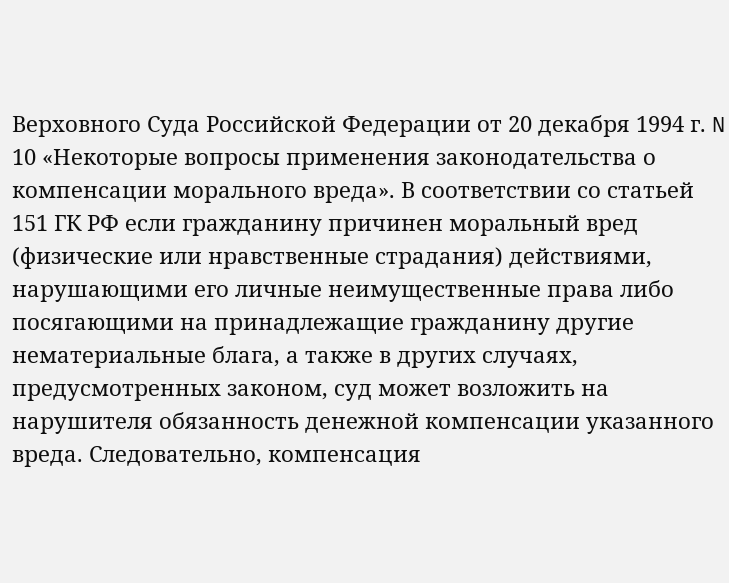Верховного Суда Российской Федерации от 20 декабря 1994 г. N 10 «Некоторые вопросы применения законодательства о компенсации морального вреда». В соответствии со статьей 151 ГК РФ если гражданину причинен моральный вред (физические или нравственные страдания) действиями, нарушающими его личные неимущественные права либо посягающими на принадлежащие гражданину другие нематериальные блага, а также в других случаях, предусмотренных законом, суд может возложить на нарушителя обязанность денежной компенсации указанного вреда. Следовательно, компенсация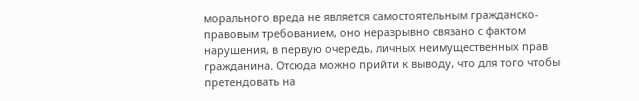морального вреда не является самостоятельным гражданско-правовым требованием, оно неразрывно связано с фактом нарушения, в первую очередь, личных неимущественных прав гражданина. Отсюда можно прийти к выводу, что для того чтобы претендовать на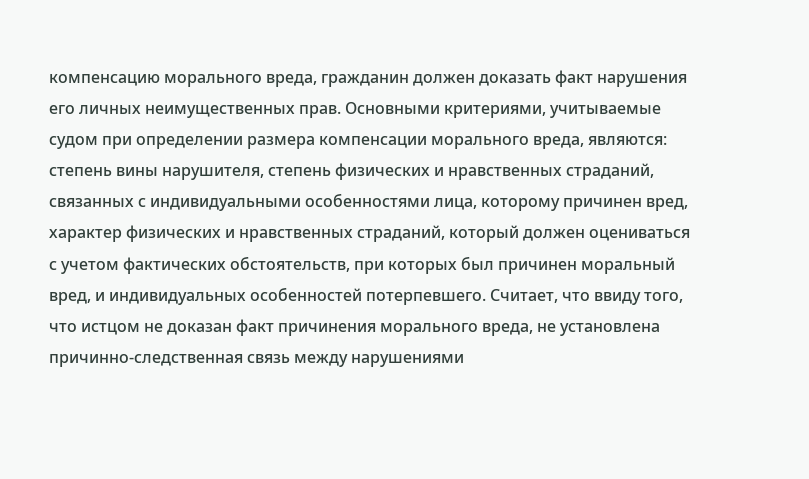компенсацию морального вреда, гражданин должен доказать факт нарушения его личных неимущественных прав. Основными критериями, учитываемые судом при определении размера компенсации морального вреда, являются: степень вины нарушителя, степень физических и нравственных страданий, связанных с индивидуальными особенностями лица, которому причинен вред, характер физических и нравственных страданий, который должен оцениваться с учетом фактических обстоятельств, при которых был причинен моральный вред, и индивидуальных особенностей потерпевшего. Считает, что ввиду того, что истцом не доказан факт причинения морального вреда, не установлена причинно-следственная связь между нарушениями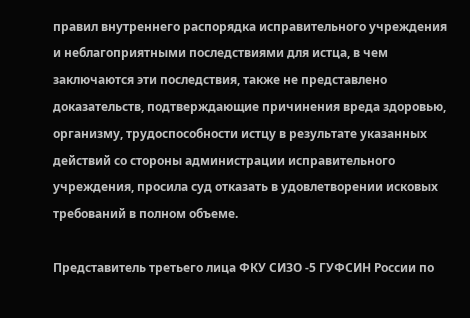правил внутреннего распорядка исправительного учреждения и неблагоприятными последствиями для истца, в чем заключаются эти последствия, также не представлено доказательств, подтверждающие причинения вреда здоровью, организму, трудоспособности истцу в результате указанных действий со стороны администрации исправительного учреждения, просила суд отказать в удовлетворении исковых требований в полном объеме.

Представитель третьего лица ФКУ СИЗО -5 ГУФСИН России по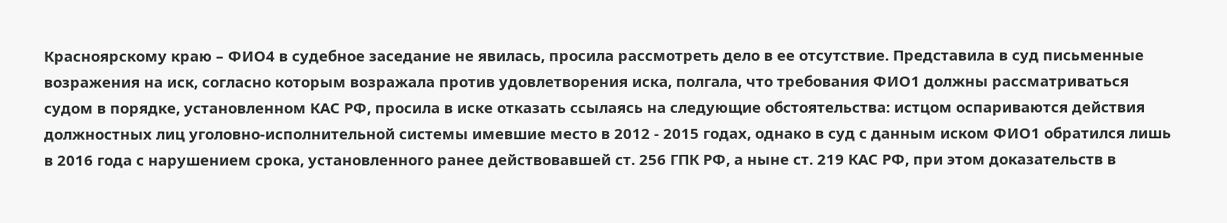Красноярскому краю – ФИО4 в судебное заседание не явилась, просила рассмотреть дело в ее отсутствие. Представила в суд письменные возражения на иск, согласно которым возражала против удовлетворения иска, полгала, что требования ФИО1 должны рассматриваться судом в порядке, установленном КАС РФ, просила в иске отказать ссылаясь на следующие обстоятельства: истцом оспариваются действия должностных лиц уголовно-исполнительной системы имевшие место в 2012 - 2015 годах, однако в суд с данным иском ФИО1 обратился лишь в 2016 года с нарушением срока, установленного ранее действовавшей ст. 256 ГПК РФ, а ныне ст. 219 КАС РФ, при этом доказательств в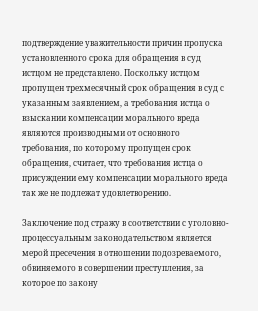подтверждение уважительности причин пропуска установленного срока для обращения в суд истцом не представлено. Поскольку истцом пропущен трехмесячный срок обращения в суд с указанным заявлением, а требования истца о взыскании компенсации морального вреда являются производными от основного требования, по которому пропущен срок обращения, считает, что требования истца о присуждении ему компенсации морального вреда так же не подлежат удовлетворению.

Заключение под стражу в соответствии с уголовно-процессуальным законодательством является мерой пресечения в отношении подозреваемого, обвиняемого в совершении преступления, за которое по закону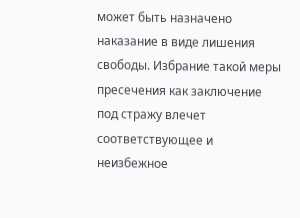может быть назначено наказание в виде лишения свободы. Избрание такой меры пресечения как заключение под стражу влечет соответствующее и неизбежное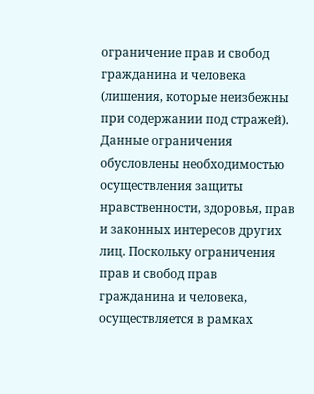ограничение прав и свобод гражданина и человека (лишения, которые неизбежны при содержании под стражей). Данные ограничения обусловлены необходимостью осуществления защиты нравственности, здоровья, прав и законных интересов других лиц. Поскольку ограничения прав и свобод прав гражданина и человека, осуществляется в рамках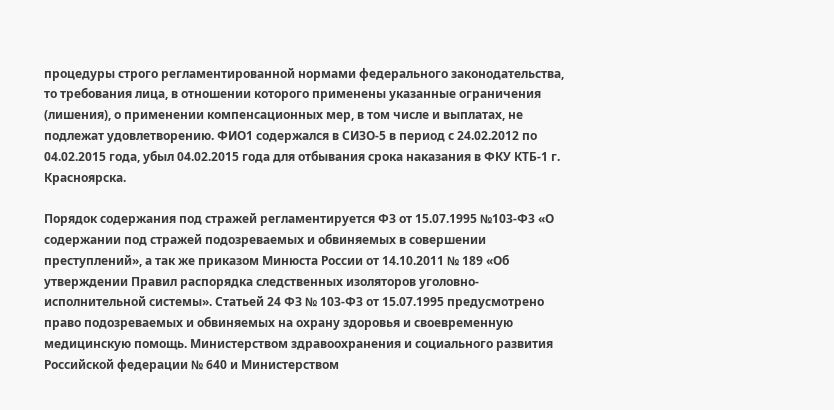процедуры строго регламентированной нормами федерального законодательства, то требования лица, в отношении которого применены указанные ограничения (лишения), о применении компенсационных мер, в том числе и выплатах, не подлежат удовлетворению. ФИО1 содержался в СИЗО-5 в период с 24.02.2012 по 04.02.2015 года, убыл 04.02.2015 года для отбывания срока наказания в ФКУ КТБ-1 г. Красноярска.

Порядок содержания под стражей регламентируется ФЗ от 15.07.1995 №103-Ф3 «О содержании под стражей подозреваемых и обвиняемых в совершении преступлений», а так же приказом Минюста России от 14.10.2011 № 189 «Об утверждении Правил распорядка следственных изоляторов уголовно-исполнительной системы». Статьей 24 ФЗ № 103-ФЗ от 15.07.1995 предусмотрено право подозреваемых и обвиняемых на охрану здоровья и своевременную медицинскую помощь. Министерством здравоохранения и социального развития Российской федерации № 640 и Министерством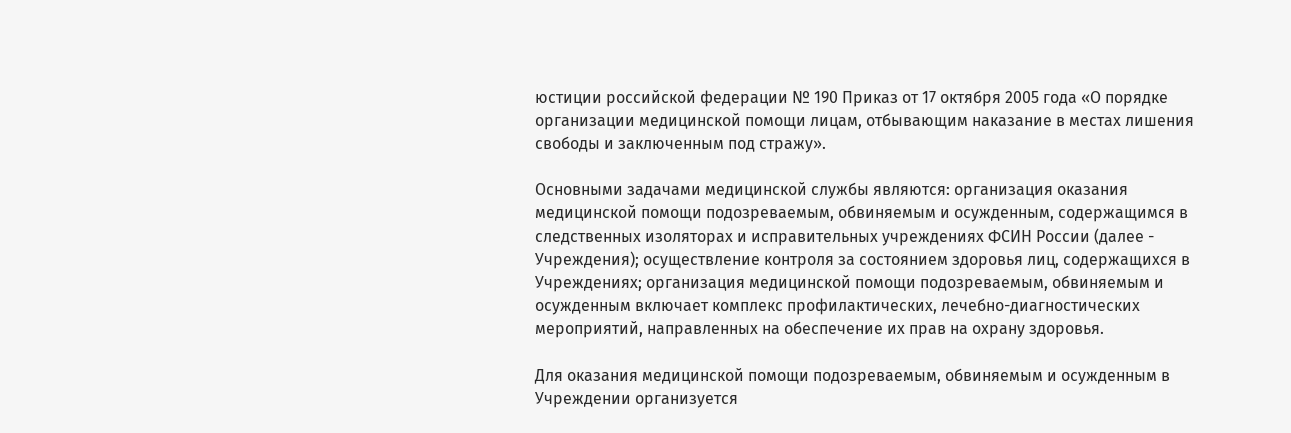юстиции российской федерации № 190 Приказ от 17 октября 2005 года «О порядке организации медицинской помощи лицам, отбывающим наказание в местах лишения свободы и заключенным под стражу».

Основными задачами медицинской службы являются: организация оказания медицинской помощи подозреваемым, обвиняемым и осужденным, содержащимся в следственных изоляторах и исправительных учреждениях ФСИН России (далее - Учреждения); осуществление контроля за состоянием здоровья лиц, содержащихся в Учреждениях; организация медицинской помощи подозреваемым, обвиняемым и осужденным включает комплекс профилактических, лечебно-диагностических мероприятий, направленных на обеспечение их прав на охрану здоровья.

Для оказания медицинской помощи подозреваемым, обвиняемым и осужденным в Учреждении организуется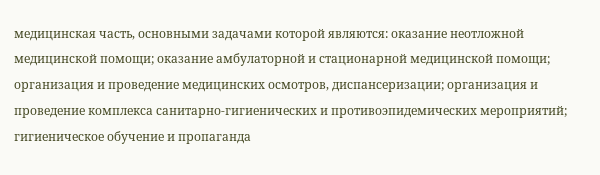медицинская часть, основными задачами которой являются: оказание неотложной медицинской помощи; оказание амбулаторной и стационарной медицинской помощи; организация и проведение медицинских осмотров, диспансеризации; организация и проведение комплекса санитарно-гигиенических и противоэпидемических мероприятий; гигиеническое обучение и пропаганда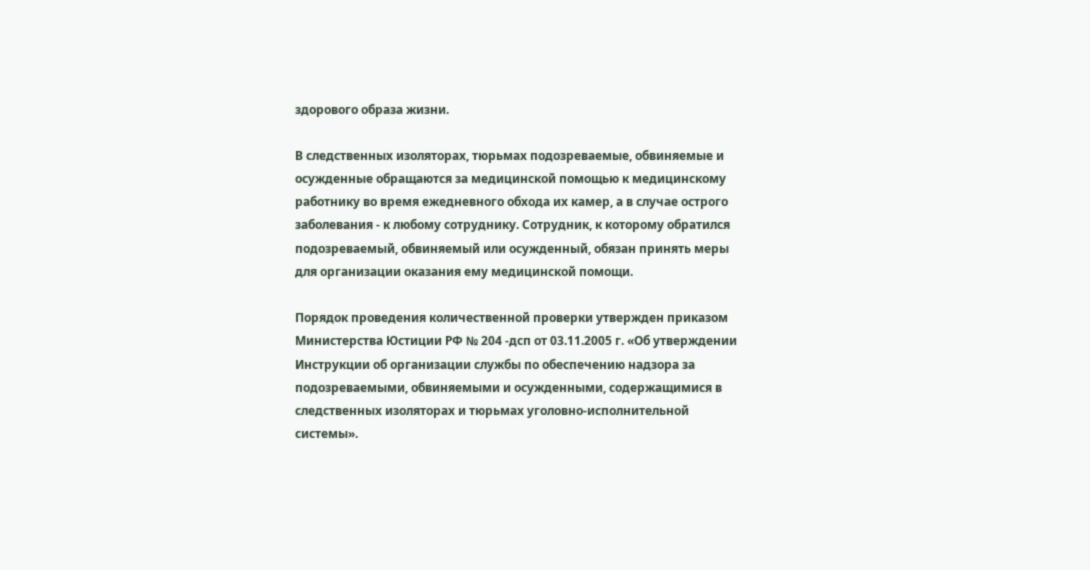здорового образа жизни.

В следственных изоляторах, тюрьмах подозреваемые, обвиняемые и осужденные обращаются за медицинской помощью к медицинскому работнику во время ежедневного обхода их камер, а в случае острого заболевания - к любому сотруднику. Сотрудник, к которому обратился подозреваемый, обвиняемый или осужденный, обязан принять меры для организации оказания ему медицинской помощи.

Порядок проведения количественной проверки утвержден приказом Министерства Юстиции РФ № 204 -дсп от 03.11.2005 г. «Об утверждении Инструкции об организации службы по обеспечению надзора за подозреваемыми, обвиняемыми и осужденными, содержащимися в следственных изоляторах и тюрьмах уголовно-исполнительной системы».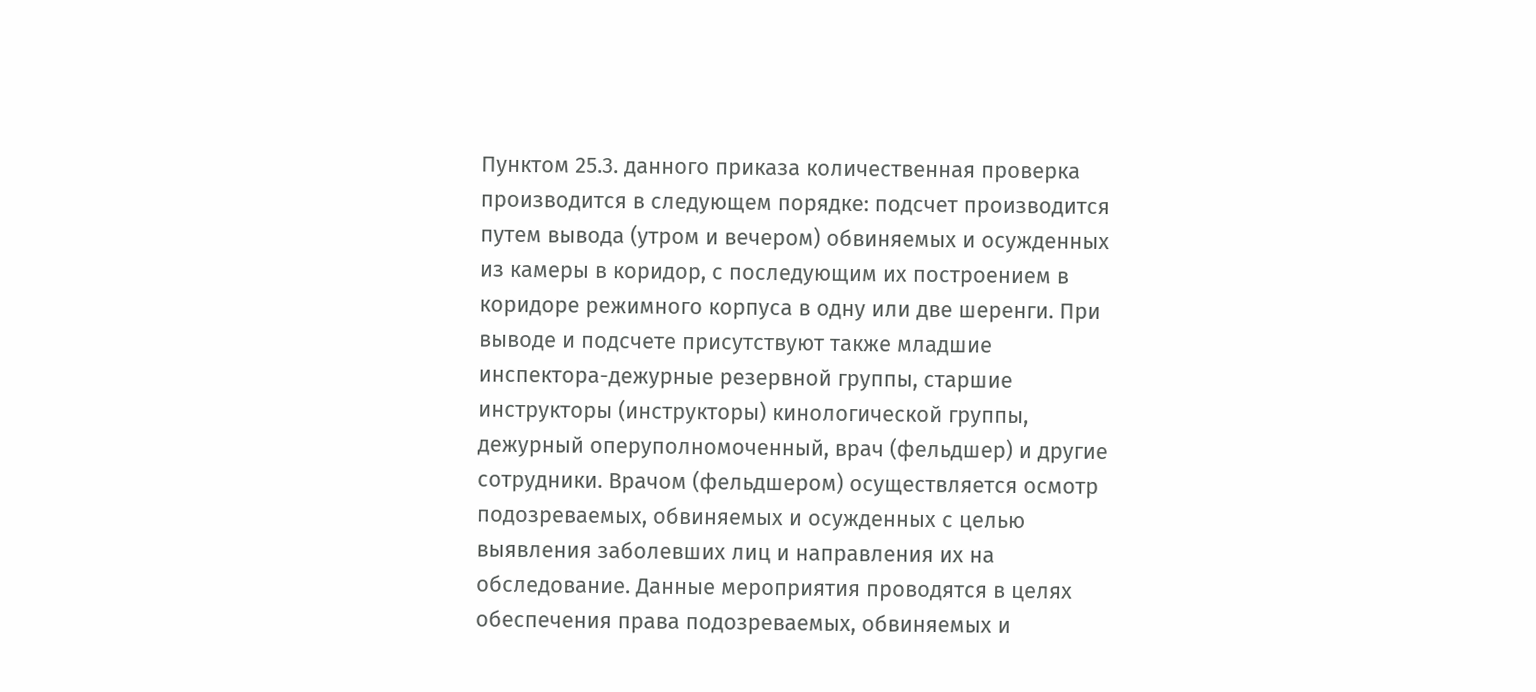Пунктом 25.3. данного приказа количественная проверка производится в следующем порядке: подсчет производится путем вывода (утром и вечером) обвиняемых и осужденных из камеры в коридор, с последующим их построением в коридоре режимного корпуса в одну или две шеренги. При выводе и подсчете присутствуют также младшие инспектора-дежурные резервной группы, старшие инструкторы (инструкторы) кинологической группы, дежурный оперуполномоченный, врач (фельдшер) и другие сотрудники. Врачом (фельдшером) осуществляется осмотр подозреваемых, обвиняемых и осужденных с целью выявления заболевших лиц и направления их на обследование. Данные мероприятия проводятся в целях обеспечения права подозреваемых, обвиняемых и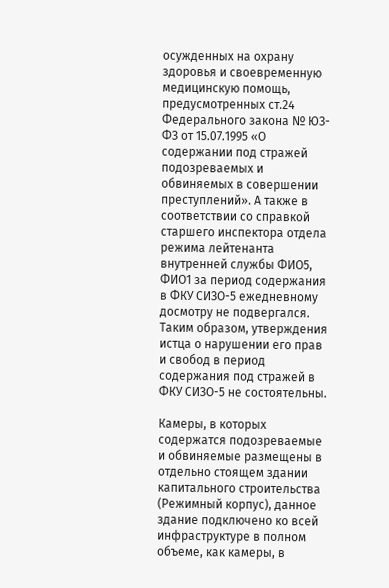осужденных на охрану здоровья и своевременную медицинскую помощь, предусмотренных ст.24 Федерального закона № ЮЗ-ФЗ от 15.07.1995 «О содержании под стражей подозреваемых и обвиняемых в совершении преступлений». А также в соответствии со справкой старшего инспектора отдела режима лейтенанта внутренней службы ФИО5, ФИО1 за период содержания в ФКУ СИЗО-5 ежедневному досмотру не подвергался. Таким образом, утверждения истца о нарушении его прав и свобод в период содержания под стражей в ФКУ СИЗО-5 не состоятельны.

Камеры, в которых содержатся подозреваемые и обвиняемые размещены в отдельно стоящем здании капитального строительства (Режимный корпус), данное здание подключено ко всей инфраструктуре в полном объеме, как камеры, в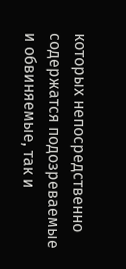которых непосредственно содержатся подозреваемые и обвиняемые, так и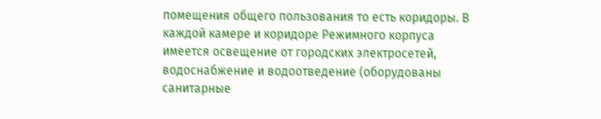помещения общего пользования то есть коридоры. В каждой камере и коридоре Режимного корпуса имеется освещение от городских электросетей, водоснабжение и водоотведение (оборудованы санитарные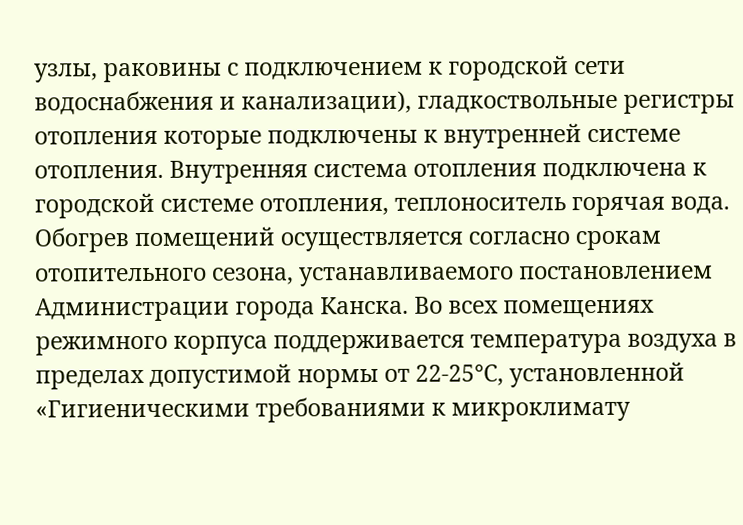узлы, раковины с подключением к городской сети водоснабжения и канализации), гладкоствольные регистры отопления которые подключены к внутренней системе отопления. Внутренняя система отопления подключена к городской системе отопления, теплоноситель горячая вода. Обогрев помещений осуществляется согласно срокам отопительного сезона, устанавливаемого постановлением Администрации города Канска. Во всех помещениях режимного корпуса поддерживается температура воздуха в пределах допустимой нормы от 22-25°С, установленной «Гигиеническими требованиями к микроклимату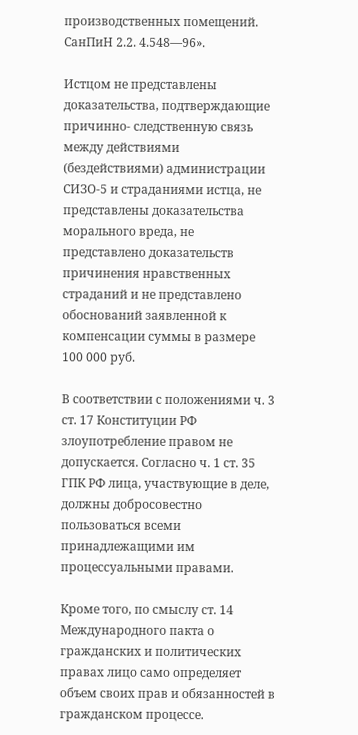производственных помещений. СанПиН 2.2. 4.548—96».

Истцом не представлены доказательства, подтверждающие причинно- следственную связь между действиями (бездействиями) администрации СИЗО-5 и страданиями истца, не представлены доказательства морального вреда, не представлено доказательств причинения нравственных страданий и не представлено обоснований заявленной к компенсации суммы в размере 100 000 руб.

В соответствии с положениями ч. 3 ст. 17 Конституции РФ злоупотребление правом не допускается. Согласно ч. 1 ст. 35 ГПК РФ лица, участвующие в деле, должны добросовестно пользоваться всеми принадлежащими им процессуальными правами.

Кроме того, по смыслу ст. 14 Международного пакта о гражданских и политических правах лицо само определяет объем своих прав и обязанностей в гражданском процессе.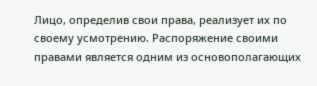Лицо, определив свои права, реализует их по своему усмотрению. Распоряжение своими правами является одним из основополагающих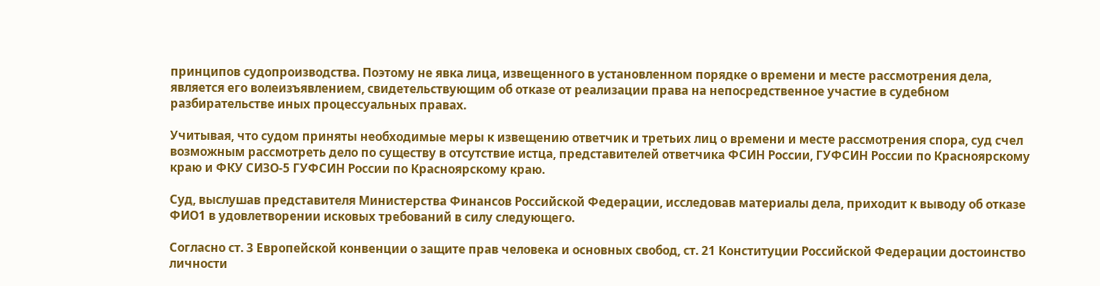принципов судопроизводства. Поэтому не явка лица, извещенного в установленном порядке о времени и месте рассмотрения дела, является его волеизъявлением, свидетельствующим об отказе от реализации права на непосредственное участие в судебном разбирательстве иных процессуальных правах.

Учитывая, что судом приняты необходимые меры к извещению ответчик и третьих лиц о времени и месте рассмотрения спора, суд счел возможным рассмотреть дело по существу в отсутствие истца, представителей ответчика ФСИН России, ГУФСИН России по Красноярскому краю и ФКУ СИЗО-5 ГУФСИН России по Красноярскому краю.

Суд, выслушав представителя Министерства Финансов Российской Федерации, исследовав материалы дела, приходит к выводу об отказе ФИО1 в удовлетворении исковых требований в силу следующего.

Согласно ст. 3 Европейской конвенции о защите прав человека и основных свобод, ст. 21 Конституции Российской Федерации достоинство личности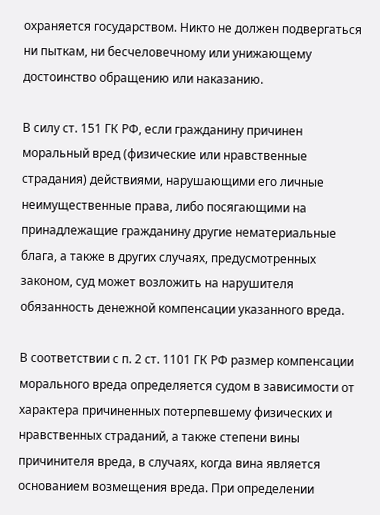охраняется государством. Никто не должен подвергаться ни пыткам, ни бесчеловечному или унижающему достоинство обращению или наказанию.

В силу ст. 151 ГК РФ, если гражданину причинен моральный вред (физические или нравственные страдания) действиями, нарушающими его личные неимущественные права, либо посягающими на принадлежащие гражданину другие нематериальные блага, а также в других случаях, предусмотренных законом, суд может возложить на нарушителя обязанность денежной компенсации указанного вреда.

В соответствии с п. 2 ст. 1101 ГК РФ размер компенсации морального вреда определяется судом в зависимости от характера причиненных потерпевшему физических и нравственных страданий, а также степени вины причинителя вреда, в случаях, когда вина является основанием возмещения вреда. При определении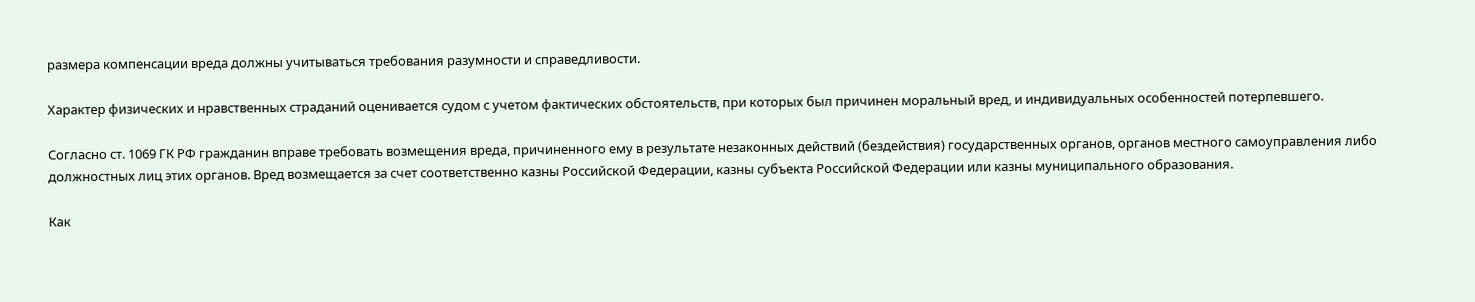размера компенсации вреда должны учитываться требования разумности и справедливости.

Характер физических и нравственных страданий оценивается судом с учетом фактических обстоятельств, при которых был причинен моральный вред, и индивидуальных особенностей потерпевшего.

Согласно ст. 1069 ГК РФ гражданин вправе требовать возмещения вреда, причиненного ему в результате незаконных действий (бездействия) государственных органов, органов местного самоуправления либо должностных лиц этих органов. Вред возмещается за счет соответственно казны Российской Федерации, казны субъекта Российской Федерации или казны муниципального образования.

Как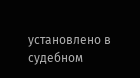установлено в судебном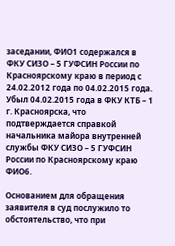заседании, ФИО1 содержался в ФКУ СИЗО – 5 ГУФСИН России по Красноярскому краю в период с 24.02.2012 года по 04.02.2015 года. Убыл 04.02.2015 года в ФКУ КТБ – 1 г. Красноярска, что подтверждается справкой начальника майора внутренней службы ФКУ СИЗО – 5 ГУФСИН России по Красноярскому краю ФИО6.

Основанием для обращения заявителя в суд послужило то обстоятельство, что при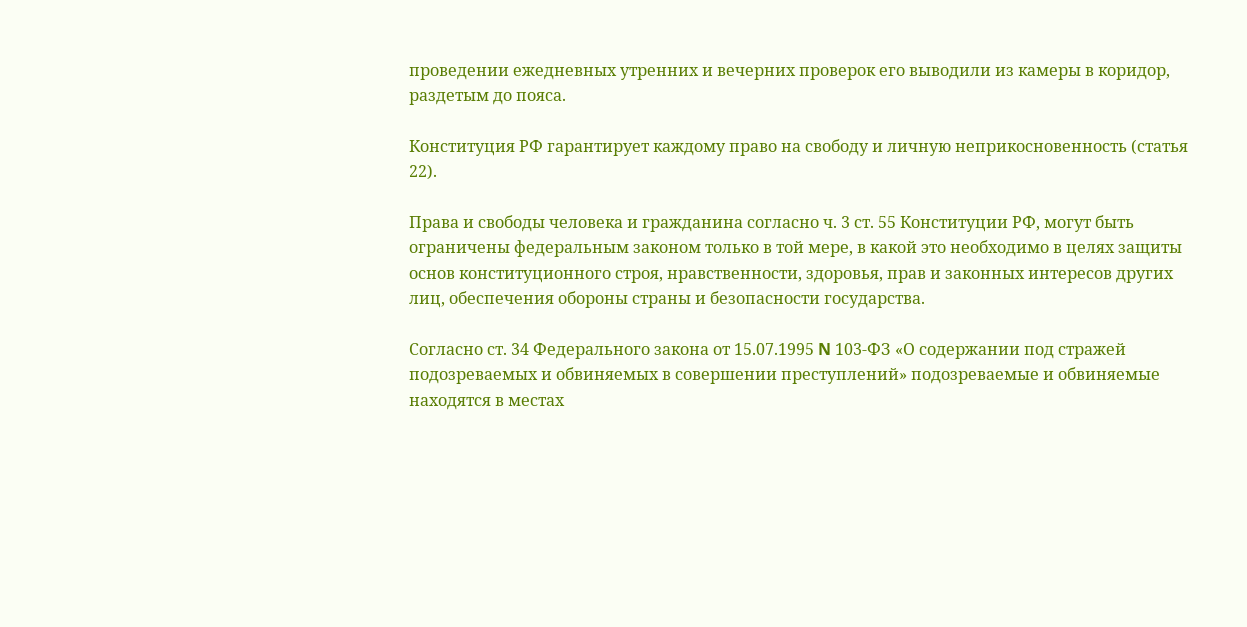проведении ежедневных утренних и вечерних проверок его выводили из камеры в коридор, раздетым до пояса.

Конституция РФ гарантирует каждому право на свободу и личную неприкосновенность (статья 22).

Права и свободы человека и гражданина согласно ч. 3 ст. 55 Конституции РФ, могут быть ограничены федеральным законом только в той мере, в какой это необходимо в целях защиты основ конституционного строя, нравственности, здоровья, прав и законных интересов других лиц, обеспечения обороны страны и безопасности государства.

Согласно ст. 34 Федерального закона от 15.07.1995 N 103-ФЗ «О содержании под стражей подозреваемых и обвиняемых в совершении преступлений» подозреваемые и обвиняемые находятся в местах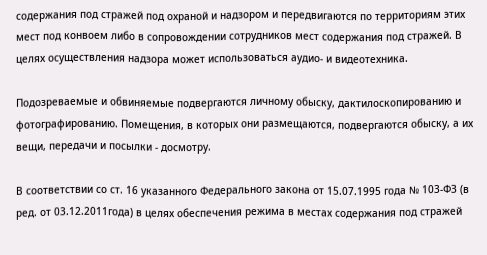содержания под стражей под охраной и надзором и передвигаются по территориям этих мест под конвоем либо в сопровождении сотрудников мест содержания под стражей. В целях осуществления надзора может использоваться аудио- и видеотехника.

Подозреваемые и обвиняемые подвергаются личному обыску, дактилоскопированию и фотографированию. Помещения, в которых они размещаются, подвергаются обыску, а их вещи, передачи и посылки - досмотру.

В соответствии со ст. 16 указанного Федерального закона от 15.07.1995 года № 103-ФЗ (в ред. от 03.12.2011года) в целях обеспечения режима в местах содержания под стражей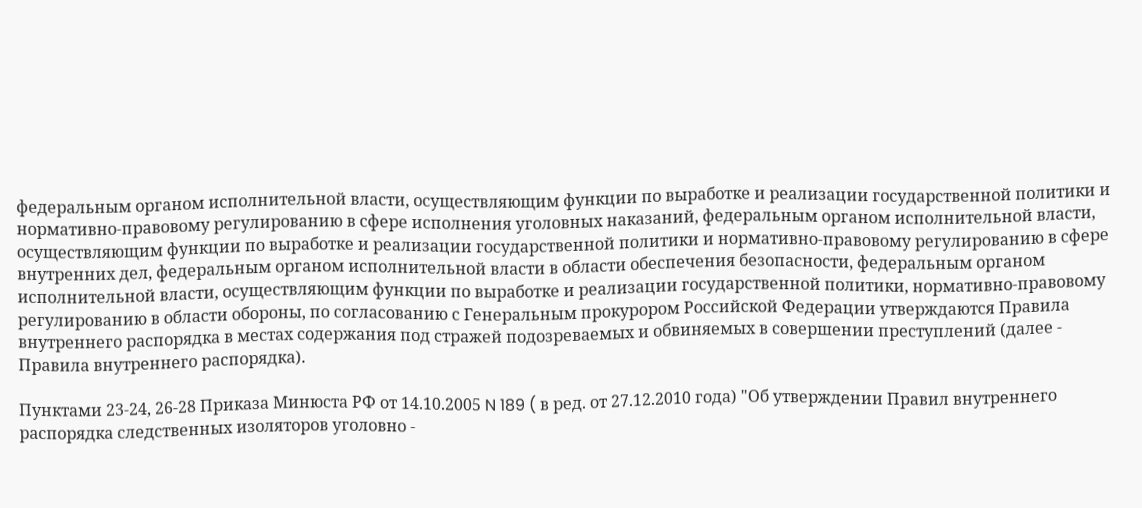федеральным органом исполнительной власти, осуществляющим функции по выработке и реализации государственной политики и нормативно-правовому регулированию в сфере исполнения уголовных наказаний, федеральным органом исполнительной власти, осуществляющим функции по выработке и реализации государственной политики и нормативно-правовому регулированию в сфере внутренних дел, федеральным органом исполнительной власти в области обеспечения безопасности, федеральным органом исполнительной власти, осуществляющим функции по выработке и реализации государственной политики, нормативно-правовому регулированию в области обороны, по согласованию с Генеральным прокурором Российской Федерации утверждаются Правила внутреннего распорядка в местах содержания под стражей подозреваемых и обвиняемых в совершении преступлений (далее - Правила внутреннего распорядка).

Пунктами 23-24, 26-28 Приказа Минюста РФ от 14.10.2005 N 189 ( в ред. от 27.12.2010 года) "Об утверждении Правил внутреннего распорядка следственных изоляторов уголовно -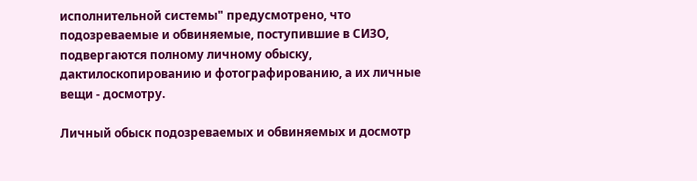исполнительной системы" предусмотрено, что подозреваемые и обвиняемые, поступившие в СИЗО, подвергаются полному личному обыску, дактилоскопированию и фотографированию, а их личные вещи - досмотру.

Личный обыск подозреваемых и обвиняемых и досмотр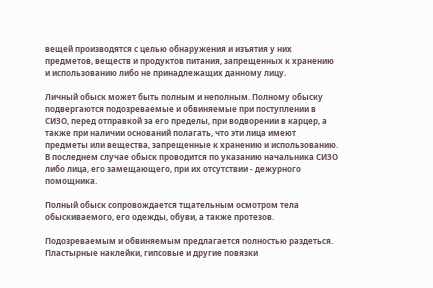вещей производятся с целью обнаружения и изъятия у них предметов, веществ и продуктов питания, запрещенных к хранению и использованию либо не принадлежащих данному лицу.

Личный обыск может быть полным и неполным. Полному обыску подвергаются подозреваемые и обвиняемые при поступлении в СИЗО, перед отправкой за его пределы, при водворении в карцер, а также при наличии оснований полагать, что эти лица имеют предметы или вещества, запрещенные к хранению и использованию. В последнем случае обыск проводится по указанию начальника СИЗО либо лица, его замещающего, при их отсутствии - дежурного помощника.

Полный обыск сопровождается тщательным осмотром тела обыскиваемого, его одежды, обуви, а также протезов.

Подозреваемым и обвиняемым предлагается полностью раздеться. Пластырные наклейки, гипсовые и другие повязки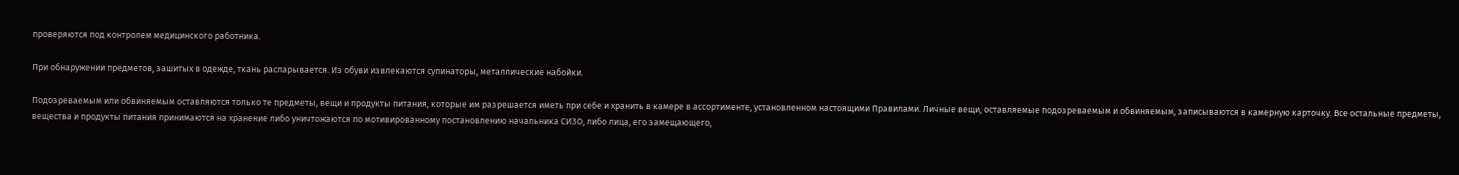проверяются под контролем медицинского работника.

При обнаружении предметов, зашитых в одежде, ткань распарывается. Из обуви извлекаются супинаторы, металлические набойки.

Подозреваемым или обвиняемым оставляются только те предметы, вещи и продукты питания, которые им разрешается иметь при себе и хранить в камере в ассортименте, установленном настоящими Правилами. Личные вещи, оставляемые подозреваемым и обвиняемым, записываются в камерную карточку. Все остальные предметы, вещества и продукты питания принимаются на хранение либо уничтожаются по мотивированному постановлению начальника СИЗО, либо лица, его замещающего,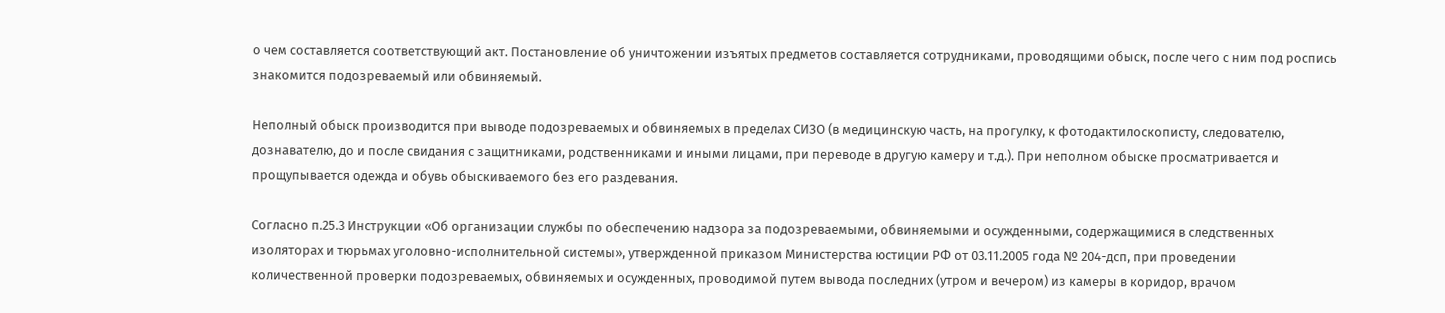о чем составляется соответствующий акт. Постановление об уничтожении изъятых предметов составляется сотрудниками, проводящими обыск, после чего с ним под роспись знакомится подозреваемый или обвиняемый.

Неполный обыск производится при выводе подозреваемых и обвиняемых в пределах СИЗО (в медицинскую часть, на прогулку, к фотодактилоскописту, следователю, дознавателю, до и после свидания с защитниками, родственниками и иными лицами, при переводе в другую камеру и т.д.). При неполном обыске просматривается и прощупывается одежда и обувь обыскиваемого без его раздевания.

Согласно п.25.3 Инструкции «Об организации службы по обеспечению надзора за подозреваемыми, обвиняемыми и осужденными, содержащимися в следственных изоляторах и тюрьмах уголовно-исполнительной системы», утвержденной приказом Министерства юстиции РФ от 03.11.2005 года № 204-дсп, при проведении количественной проверки подозреваемых, обвиняемых и осужденных, проводимой путем вывода последних (утром и вечером) из камеры в коридор, врачом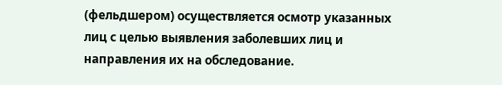(фельдшером) осуществляется осмотр указанных лиц с целью выявления заболевших лиц и направления их на обследование.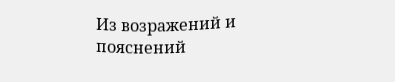Из возражений и пояснений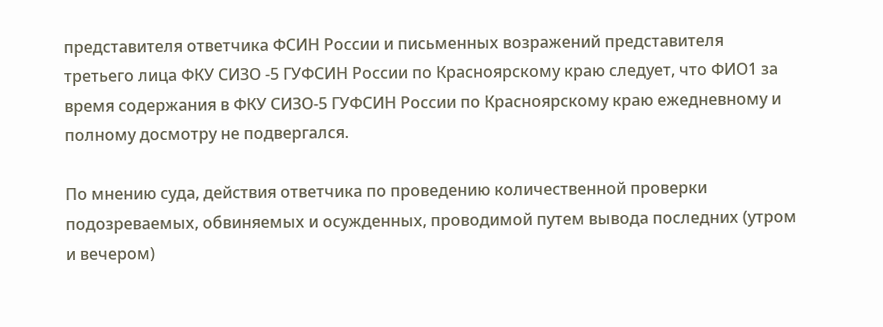представителя ответчика ФСИН России и письменных возражений представителя третьего лица ФКУ СИЗО -5 ГУФСИН России по Красноярскому краю следует, что ФИО1 за время содержания в ФКУ СИЗО-5 ГУФСИН России по Красноярскому краю ежедневному и полному досмотру не подвергался.

По мнению суда, действия ответчика по проведению количественной проверки подозреваемых, обвиняемых и осужденных, проводимой путем вывода последних (утром и вечером)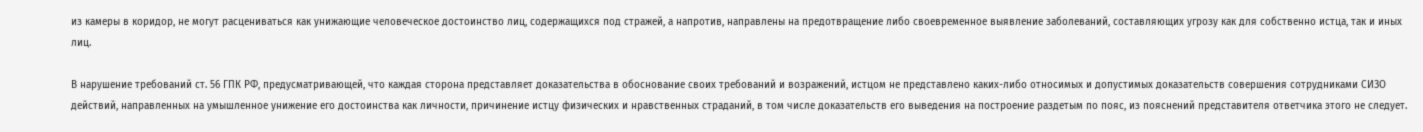из камеры в коридор, не могут расцениваться как унижающие человеческое достоинство лиц, содержащихся под стражей, а напротив, направлены на предотвращение либо своевременное выявление заболеваний, составляющих угрозу как для собственно истца, так и иных лиц.

В нарушение требований ст. 56 ГПК РФ, предусматривающей, что каждая сторона представляет доказательства в обоснование своих требований и возражений, истцом не представлено каких-либо относимых и допустимых доказательств совершения сотрудниками СИЗО действий, направленных на умышленное унижение его достоинства как личности, причинение истцу физических и нравственных страданий, в том числе доказательств его выведения на построение раздетым по пояс, из пояснений представителя ответчика этого не следует.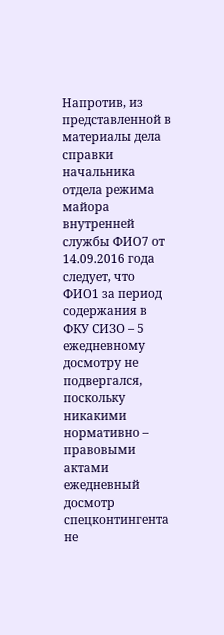Напротив, из представленной в материалы дела справки начальника отдела режима майора внутренней службы ФИО7 от 14.09.2016 года следует, что ФИО1 за период содержания в ФКУ СИЗО – 5 ежедневному досмотру не подвергался, поскольку никакими нормативно – правовыми актами ежедневный досмотр спецконтингента не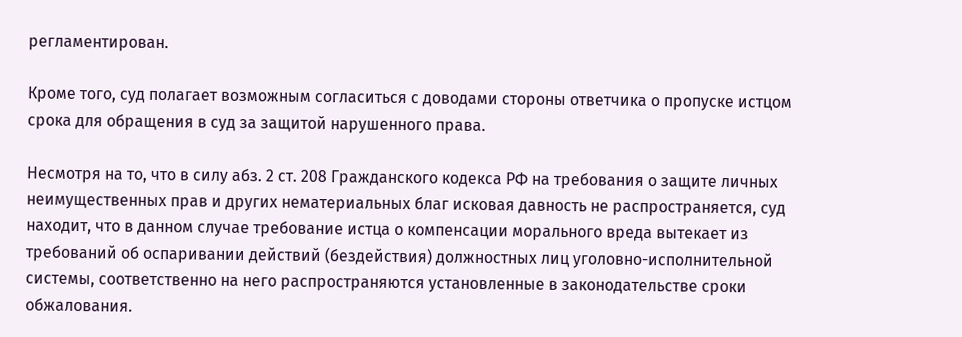регламентирован.

Кроме того, суд полагает возможным согласиться с доводами стороны ответчика о пропуске истцом срока для обращения в суд за защитой нарушенного права.

Несмотря на то, что в силу абз. 2 ст. 208 Гражданского кодекса РФ на требования о защите личных неимущественных прав и других нематериальных благ исковая давность не распространяется, суд находит, что в данном случае требование истца о компенсации морального вреда вытекает из требований об оспаривании действий (бездействия) должностных лиц уголовно-исполнительной системы, соответственно на него распространяются установленные в законодательстве сроки обжалования.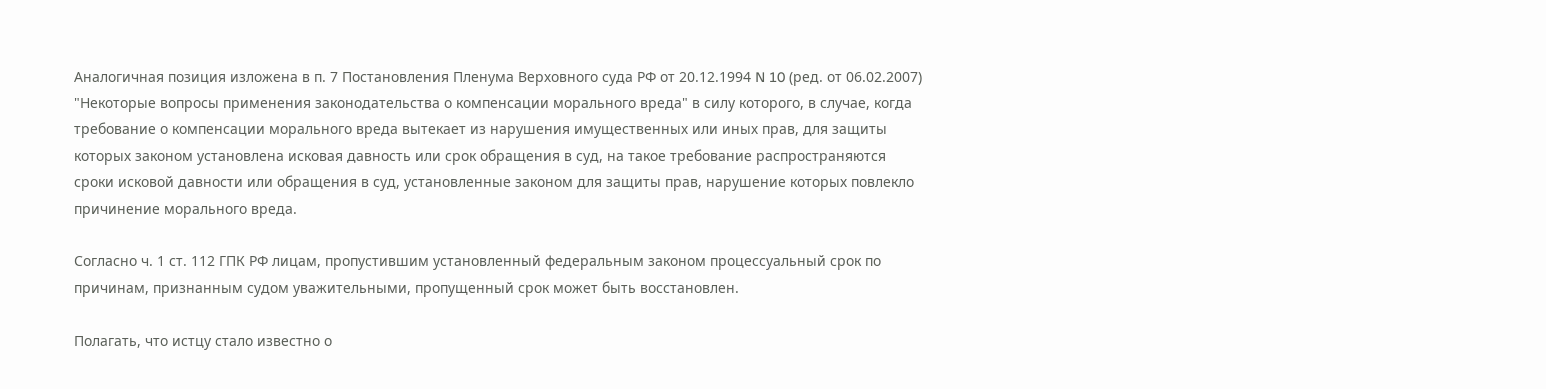Аналогичная позиция изложена в п. 7 Постановления Пленума Верховного суда РФ от 20.12.1994 N 10 (ред. от 06.02.2007) "Некоторые вопросы применения законодательства о компенсации морального вреда" в силу которого, в случае, когда требование о компенсации морального вреда вытекает из нарушения имущественных или иных прав, для защиты которых законом установлена исковая давность или срок обращения в суд, на такое требование распространяются сроки исковой давности или обращения в суд, установленные законом для защиты прав, нарушение которых повлекло причинение морального вреда.

Согласно ч. 1 ст. 112 ГПК РФ лицам, пропустившим установленный федеральным законом процессуальный срок по причинам, признанным судом уважительными, пропущенный срок может быть восстановлен.

Полагать, что истцу стало известно о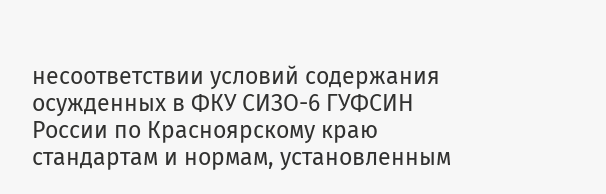несоответствии условий содержания осужденных в ФКУ СИЗО-6 ГУФСИН России по Красноярскому краю стандартам и нормам, установленным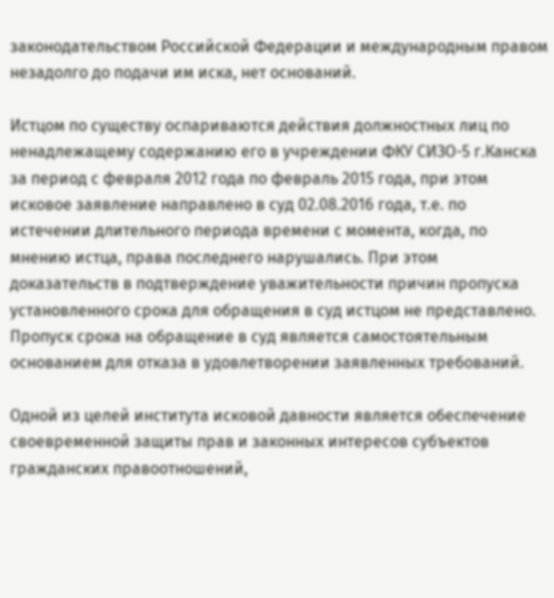законодательством Российской Федерации и международным правом незадолго до подачи им иска, нет оснований.

Истцом по существу оспариваются действия должностных лиц по ненадлежащему содержанию его в учреждении ФКУ СИЗО-5 г.Канска за период с февраля 2012 года по февраль 2015 года, при этом исковое заявление направлено в суд 02.08.2016 года, т.е. по истечении длительного периода времени с момента, когда, по мнению истца, права последнего нарушались. При этом доказательств в подтверждение уважительности причин пропуска установленного срока для обращения в суд истцом не представлено. Пропуск срока на обращение в суд является самостоятельным основанием для отказа в удовлетворении заявленных требований.

Одной из целей института исковой давности является обеспечение своевременной защиты прав и законных интересов субъектов гражданских правоотношений,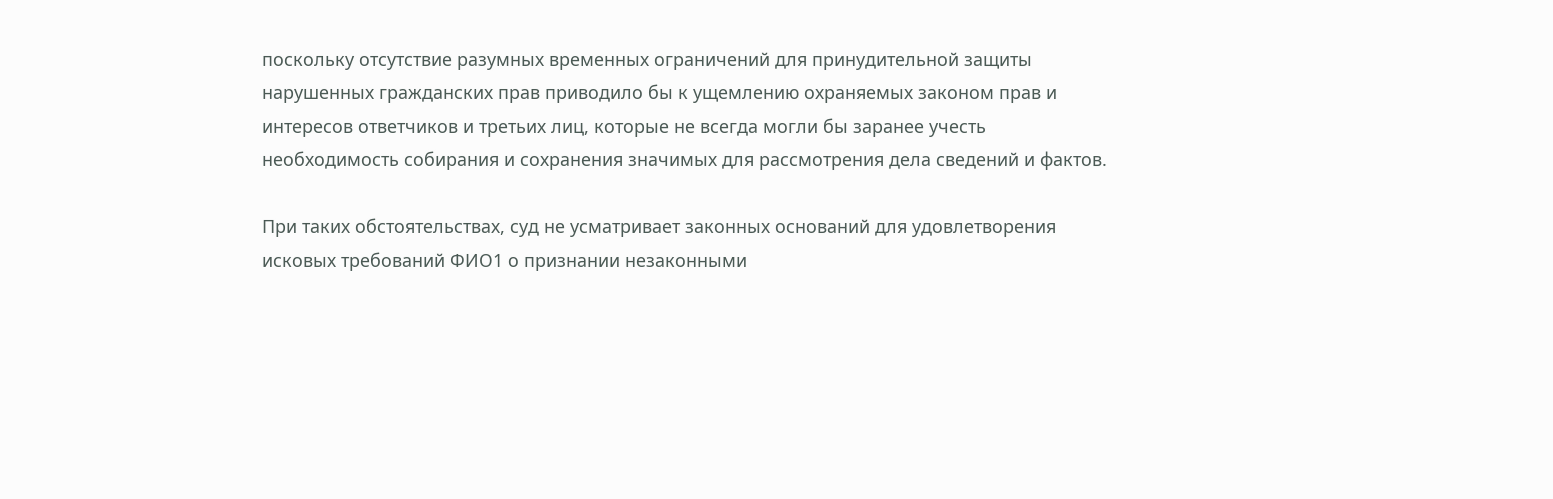поскольку отсутствие разумных временных ограничений для принудительной защиты нарушенных гражданских прав приводило бы к ущемлению охраняемых законом прав и интересов ответчиков и третьих лиц, которые не всегда могли бы заранее учесть необходимость собирания и сохранения значимых для рассмотрения дела сведений и фактов.

При таких обстоятельствах, суд не усматривает законных оснований для удовлетворения исковых требований ФИО1 о признании незаконными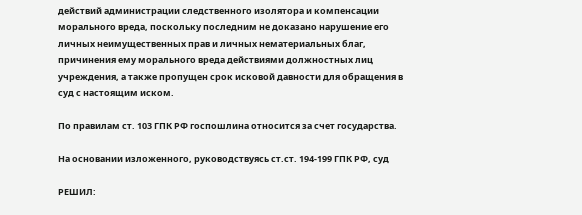действий администрации следственного изолятора и компенсации морального вреда, поскольку последним не доказано нарушение его личных неимущественных прав и личных нематериальных благ, причинения ему морального вреда действиями должностных лиц учреждения, а также пропущен срок исковой давности для обращения в суд с настоящим иском.

По правилам ст. 103 ГПК РФ госпошлина относится за счет государства.

На основании изложенного, руководствуясь ст.ст. 194-199 ГПК РФ, суд

РЕШИЛ: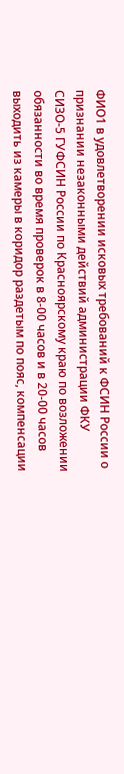ФИО1 в удовлетворении исковых требований к ФСИН России о признании незаконными действий администрации ФКУ СИЗО-5 ГУФСИН России по Красноярскому краю по возложении обязанности во время проверок в 8-00 часов и в 20-00 часов выходить из камеры в коридор раздетым по пояс, компенсации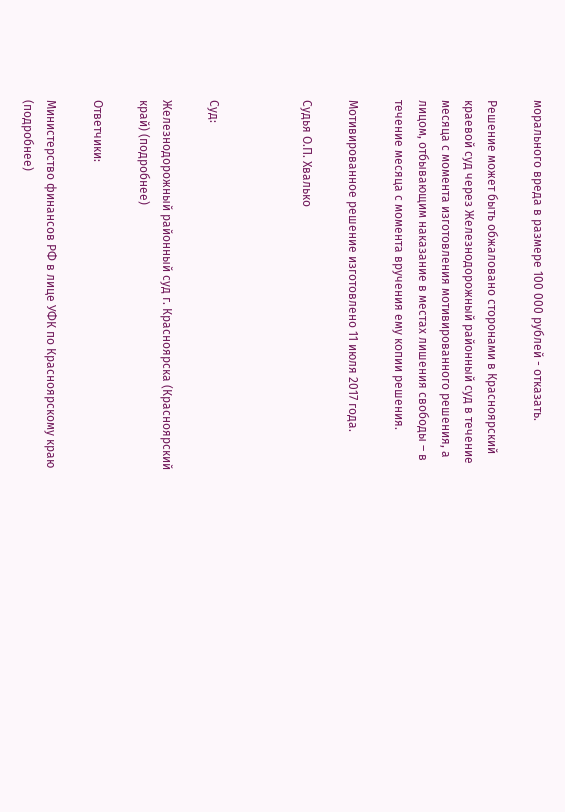морального вреда в размере 100 000 рублей - отказать.

Решение может быть обжаловано сторонами в Красноярский краевой суд через Железнодорожный районный суд в течение месяца с момента изготовления мотивированного решения, а лицом, отбывающим наказание в местах лишения свободы – в течение месяца с момента вручения ему копии решения.

Мотивированное решение изготовлено 11 июля 2017 года.

Судья О.П. Хвалько



Суд:

Железнодорожный районный суд г. Красноярска (Красноярский край) (подробнее)

Ответчики:

Министерство финансов РФ в лице УФК по Красноярскому краю (подробнее)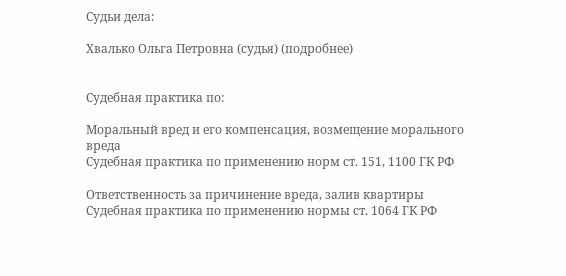Судьи дела:

Хвалько Ольга Петровна (судья) (подробнее)


Судебная практика по:

Моральный вред и его компенсация, возмещение морального вреда
Судебная практика по применению норм ст. 151, 1100 ГК РФ

Ответственность за причинение вреда, залив квартиры
Судебная практика по применению нормы ст. 1064 ГК РФ